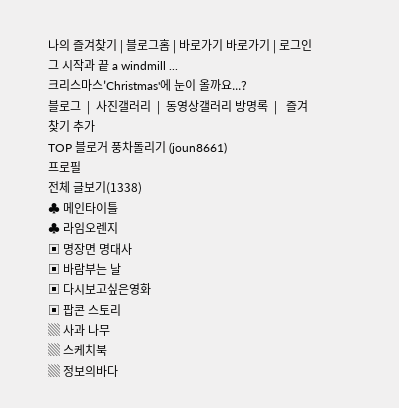나의 즐겨찾기 | 블로그홈 | 바로가기 바로가기 | 로그인
그 시작과 끝 a windmill ...
크리스마스'Christmas'에 눈이 올까요...?
블로그  |  사진갤러리  |  동영상갤러리 방명록  |   즐겨찾기 추가
TOP 블로거 풍차돌리기 (joun8661)
프로필
전체 글보기(1338)
♣ 메인타이틀
♣ 라임오렌지
▣ 명장면 명대사
▣ 바람부는 날
▣ 다시보고싶은영화
▣ 팝콘 스토리
▒ 사과 나무
▒ 스케치북
▒ 정보의바다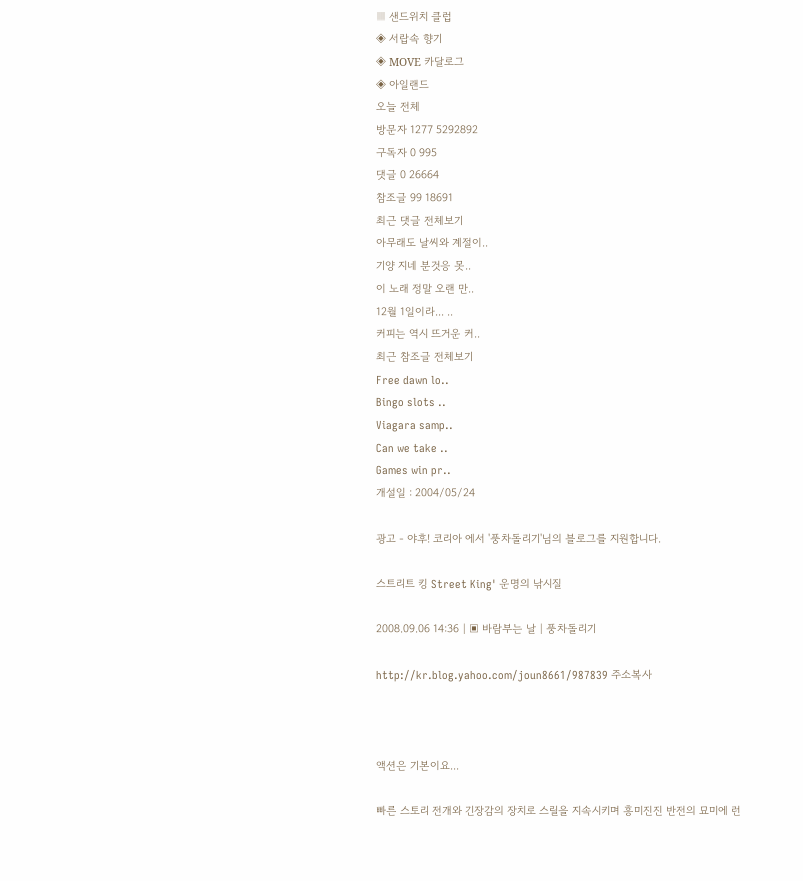▒ 샌드위치 클럽
◈ 서랍속 향기
◈ ΜΟVΕ 카달로그
◈ 아일랜드
오늘 전체
방문자 1277 5292892
구독자 0 995
댓글 0 26664
참조글 99 18691
최근 댓글 전체보기
아무래도 날씨와 계절이..
기양 지네 분것응 못..
이 노래 정말 오랜 만..
12월 1일이라... ..
커피는 역시 뜨거운 커..
최근 참조글 전체보기
Free dawn lo..
Bingo slots ..
Viagara samp..
Can we take ..
Games win pr..
개설일 : 2004/05/24

광고 - 야후! 코리아 에서 '풍차돌리기'님의 블로그를 지원합니다.

스트리트 킹 Street King' 운명의 낚시질

2008.09.06 14:36 | ▣ 바람부는 날 | 풍차돌리기

http://kr.blog.yahoo.com/joun8661/987839 주소복사



액션은 기본이요...

빠른 스토리 전개와 긴장감의 장치로 스릴을 지속시키며 흥미진진 반전의 묘미에 런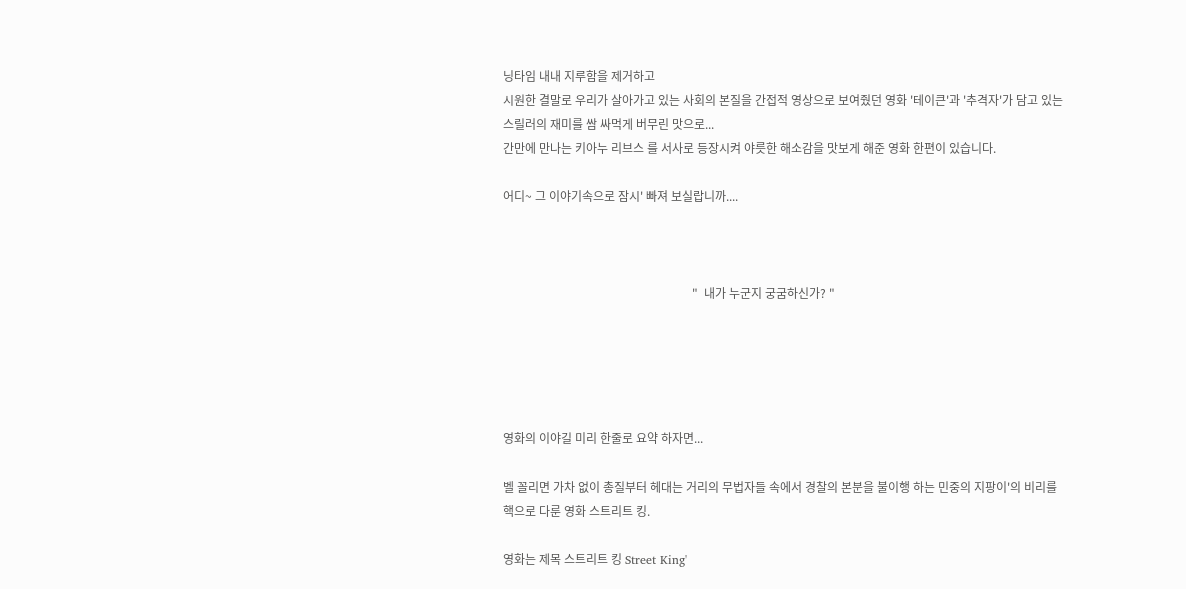닝타임 내내 지루함을 제거하고
시원한 결말로 우리가 살아가고 있는 사회의 본질을 간접적 영상으로 보여줬던 영화 '테이큰'과 '추격자'가 담고 있는
스릴러의 재미를 쌈 싸먹게 버무린 맛으로...
간만에 만나는 키아누 리브스 를 서사로 등장시켜 야릇한 해소감을 맛보게 해준 영화 한편이 있습니다.

어디~ 그 이야기속으로 잠시' 빠져 보실랍니까....



                                                               "  내가 누군지 궁굼하신가? "





영화의 이야길 미리 한줄로 요약 하자면...

벨 꼴리면 가차 없이 총질부터 헤대는 거리의 무법자들 속에서 경찰의 본분을 불이행 하는 민중의 지팡이'의 비리를
핵으로 다룬 영화 스트리트 킹.

영화는 제목 스트리트 킹 Street King'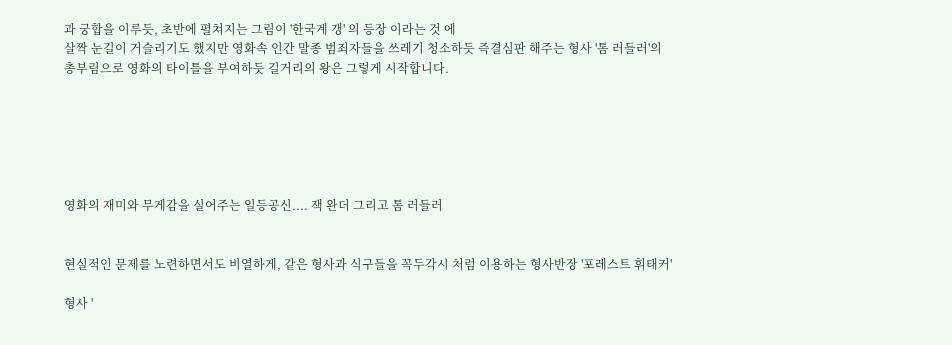과 궁합을 이루듯, 초반에 펼쳐지는 그림이 '한국계 갱' 의 등장 이라는 것 에
살짝 눈길이 거슬리기도 했지만 영화속 인간 말종 범죄자들을 쓰레기 청소하듯 즉결심판 해주는 형사 '톰 러들러'의
총부림으로 영화의 타이틀을 부여하듯 길거리의 왕은 그렇게 시작합니다.






영화의 재미와 무게감을 실어주는 일등공신.... 잭 완더 그리고 톰 러들러


현실적인 문제를 노련하면서도 비열하게, 같은 형사과 식구들을 꼭두각시 처럼 이용하는 형사반장 '포레스트 휘태커'

형사 '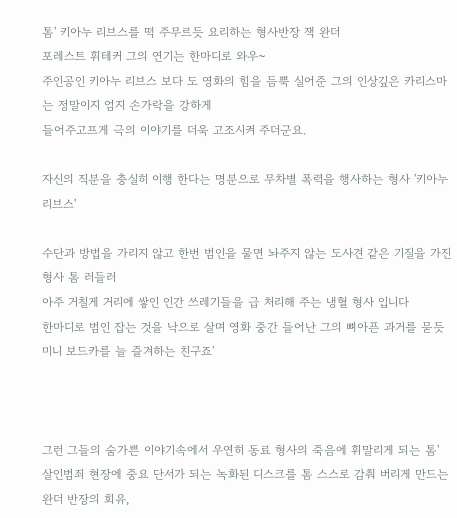톰' 키아누 리브스를 떡 주무르듯 요리하는 형사반장 잭 완더
포레스트 휘테커 그의 연기는 한마디로 와우~
주인공인 키아누 리브스 보다 도 영화의 힘을 듬뿍 실어준 그의 인상깊은 카리스마는 정말이지 엄지 손가락을 강하게
들어주고프게 극의 이야기를 더욱 고조시켜 주더군요.

자신의 직분을 충실히 이행 한다는 명분으로 무차별 폭력을 행사하는 형사 '키아누 리브스'

수단과 방법을 가리지 않고 한번 범인을 물면 놔주지 않는 도사견 같은 기질을 가진 형사 톰 러들러
아주 거칠게 거리에 쌓인 인간 쓰레기들을 급 처리해 주는 냉혈 형사 입니다
한마디로 범인 잡는 것을 낙으로 살며 영화 중간 들어난 그의 뼈아픈 과거를 묻듯 미니 보드카를 늘 즐겨하는 친구죠'



그런 그들의 숨가쁜 이야기속에서 우연히 동료 형사의 죽음에 휘말리게 되는 톰'
살인범죄 현장에 중요 단서가 되는 녹화된 디스크를 톰 스스로 감춰 버리게 만드는 완더 반장의 회유,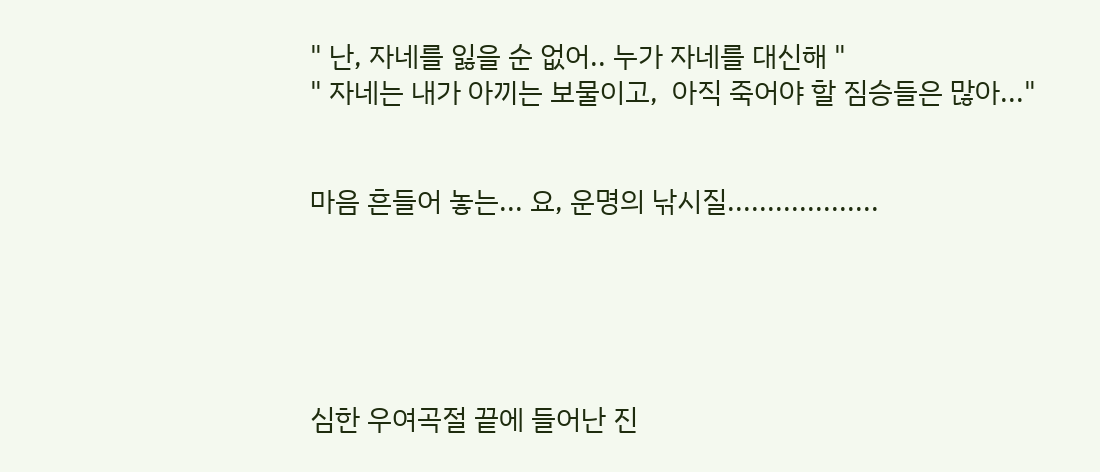" 난, 자네를 잃을 순 없어.. 누가 자네를 대신해 "
" 자네는 내가 아끼는 보물이고,  아직 죽어야 할 짐승들은 많아..."


마음 흔들어 놓는... 요, 운명의 낚시질...................





심한 우여곡절 끝에 들어난 진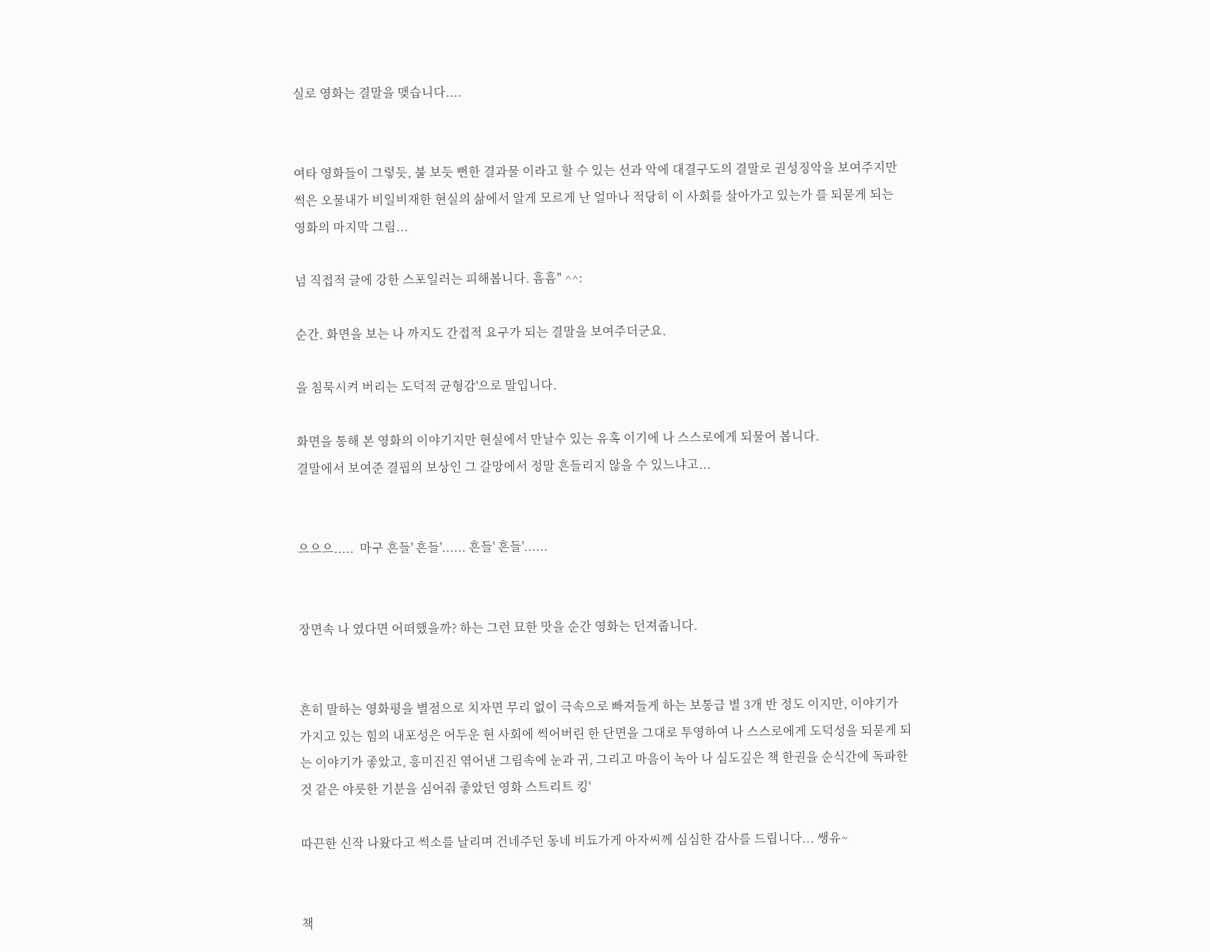실로 영화는 결말을 맺습니다....


여타 영화들이 그렇듯, 불 보듯 뻔한 결과물 이라고 할 수 있는 선과 악에 대결구도의 결말로 권성징악을 보여주지만
썩은 오물내가 비일비재한 현실의 삶에서 알게 모르게 난 얼마나 적당히 이 사회를 살아가고 있는가 를 되묻게 되는
영화의 마지막 그림...

넘 직접적 글에 강한 스포일러는 피해봅니다. 흠흠" ^^:

순간. 화면을 보는 나 까지도 간접적 요구가 되는 결말을 보여주더군요.

을 침묵시켜 버리는 도덕적 균형감'으로 말입니다.

화면을 통해 본 영화의 이야기지만 현실에서 만날수 있는 유혹 이기에 나 스스로에게 되물어 봅니다.
결말에서 보여준 결핍의 보상인 그 갈망에서 정말 흔들리지 않을 수 있느냐고...


으으으.....  마구 흔들' 흔들'...... 흔들' 흔들'......


장면속 나 였다면 어떠했을까? 하는 그런 묘한 맛을 순간 영화는 던져줍니다.


흔히 말하는 영화평을 별점으로 치자면 무리 없이 극속으로 빠져들게 하는 보통급 별 3개 반 정도 이지만, 이야기가
가지고 있는 힘의 내포성은 어두운 현 사회에 썩어버린 한 단면을 그대로 투영하여 나 스스로에게 도덕성을 되묻게 되
는 이야기가 좋았고, 흥미진진 엮어낸 그림속에 눈과 귀, 그리고 마음이 녹아 나 심도깊은 책 한권을 순식간에 독파한
것 같은 야릇한 기분을 심어줘 좋았던 영화 스트리트 킹'

따끈한 신작 나왔다고 썩소를 날리며 건네주던 동네 비됴가게 아자씨께 심심한 감사를 드립니다... 쌩유~


책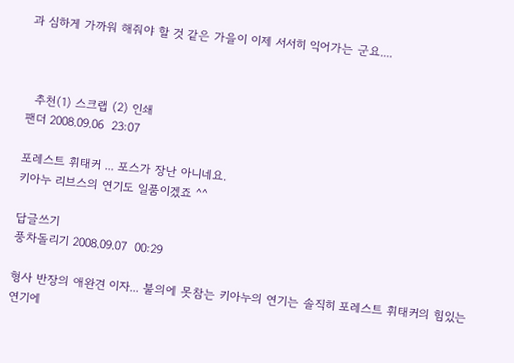과 심하게 가까워 해줘야 할 것 같은 가을이 이제 서서히 익어가는 군요....



  추천(1) 스크랩 (2) 인쇄
팬더 2008.09.06  23:07

포레스트 휘태커 ... 포스가 장난 아니네요.
키아누 리브스의 연기도 일품이겠죠 ^^

답글쓰기
풍차돌리기 2008.09.07  00:29

형사 반장의 애완견 이자... 불의에 못참는 키아누의 연기는 솔직히 포레스트 휘태커의 힘있는 연기에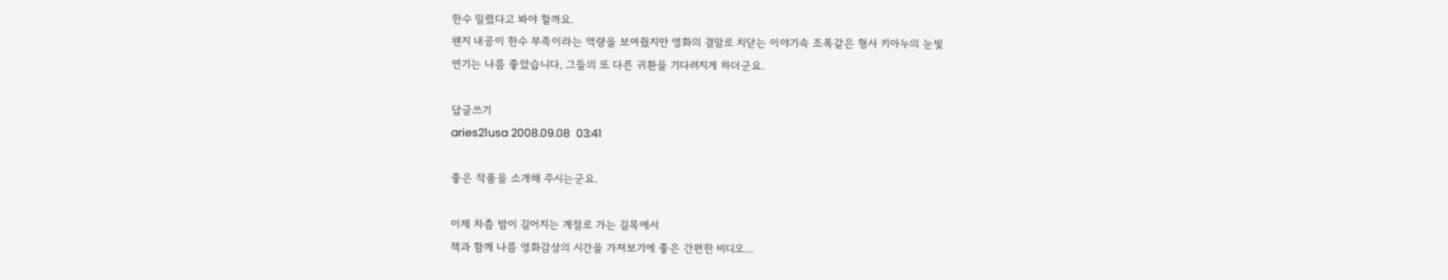한수 밀렸다고 봐야 할까요.
왠지 내공이 한수 부족이라는 역량을 보여줬지만 영화의 결말로 치닫는 이야기속 조폭같은 형사 키아누의 눈빛
연기는 나름 좋았습니다, 그들의 또 다른 귀환을 기다려지게 하더군요.

답글쓰기
aries21usa 2008.09.08  03:41

좋은 작품을 소개해 주시는군요.

이제 차츰 밤이 길어지는 계절로 가는 길목에서
책과 함께 나름 영화감상의 시간을 가져보기에 좋은 간편한 비디오...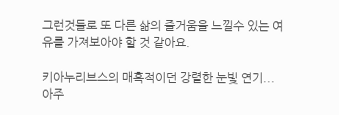그런것들로 또 다른 삶의 즐거움을 느낄수 있는 여유를 가져보아야 할 것 같아요.

키아누리브스의 매혹적이던 강렬한 눈빛 연기...
아주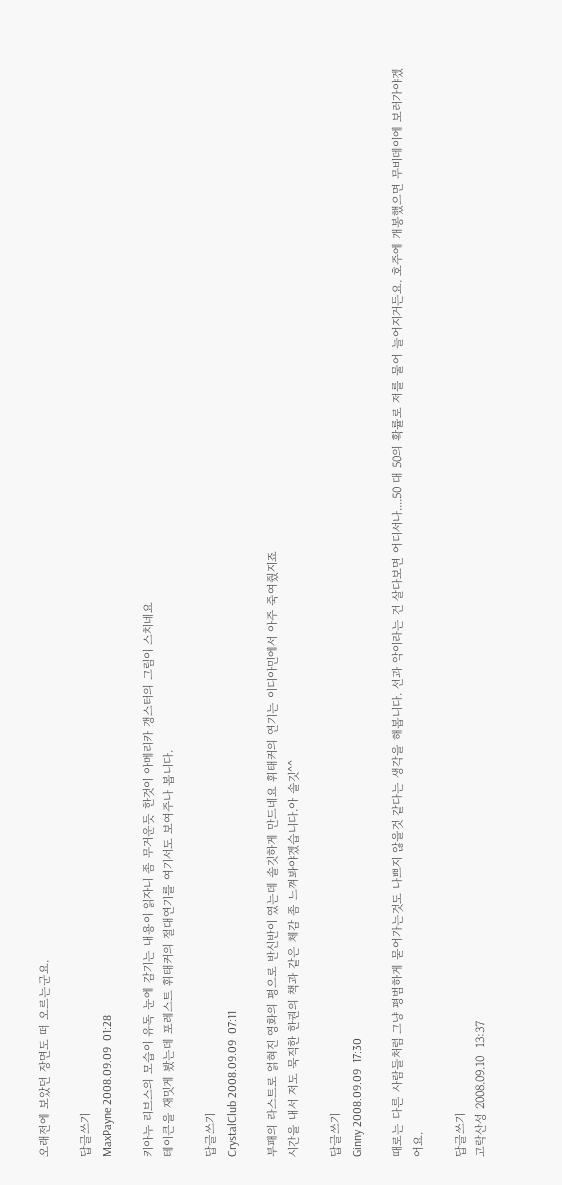오래전에 보았던 장면도 떠 오르는군요.

답글쓰기
MaxPayne 2008.09.09  01:28

키아누 리브스의 모습이 유독 눈에 감기는 내용이 읽자니 좀 무거운듯 한것이 아메리카 갱스터의 그림이 스치네요
테이큰을 재밋게 봤는데 포레스트 휘태커의 절대연기를 여기서도 보여주나 봅니다.

답글쓰기
CrystalClub 2008.09.09  07:11

부패의 라스트로 얽혀진 영화의 평으로 반신반이 였는데 솔깃하게 만드네요 휘태커의 연기는 이디아민에서 아주 죽여줬지죠
시간을 내서 저도 묵직한 한권의 책과 같은 체감 좀 느껴봐야겠습니다.아 솔깃^^

답글쓰기
Ginny 2008.09.09  17:30

때로는 다른 사람들처럼 그냥 평범하게 묻어가는것도 나쁘지 않을것 같다는 생각을 해봅니다. 선과 악이라는 건 살다보면 어디서나....50 대 50의 확률로 저를 물어 늘어지거든요. 호주에 개봉했으면 무비데이에 보러가야겠어요.

답글쓰기
고락산성 2008.09.10  13:37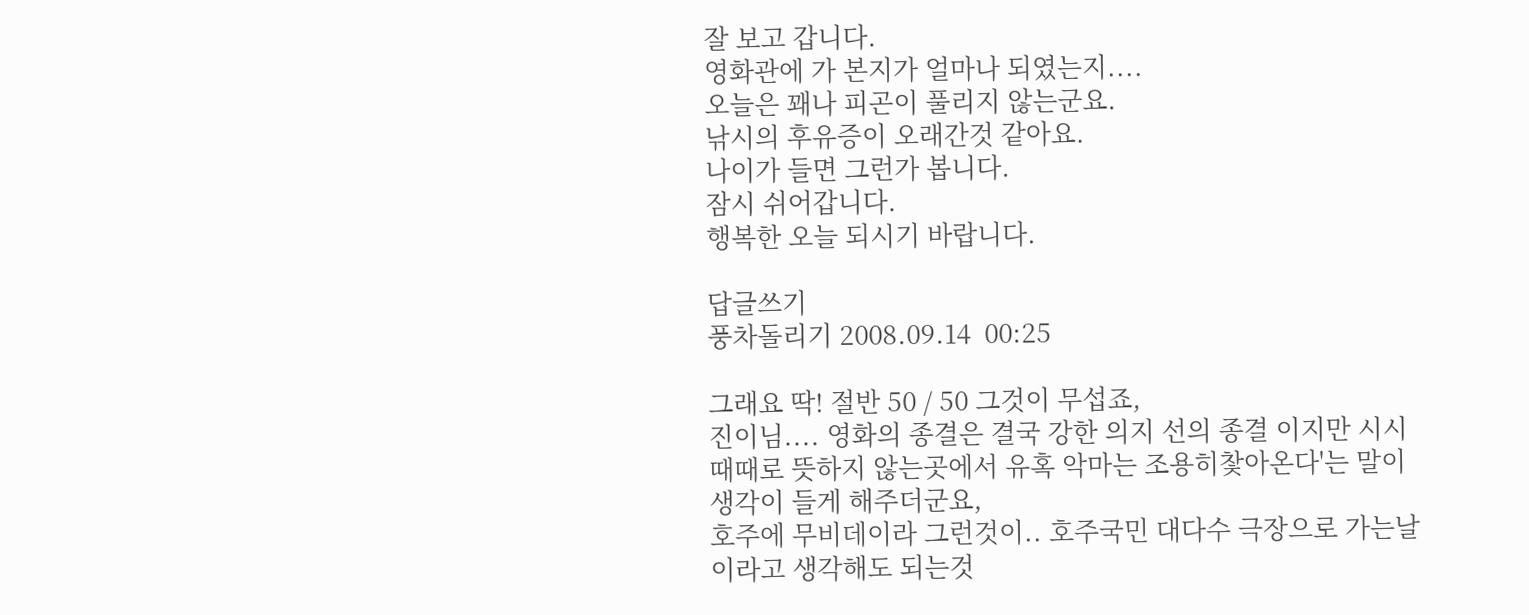잘 보고 갑니다.
영화관에 가 본지가 얼마나 되였는지....
오늘은 꽤나 피곤이 풀리지 않는군요.
낚시의 후유증이 오래간것 같아요.
나이가 들면 그런가 봅니다.
잠시 쉬어갑니다.
행복한 오늘 되시기 바랍니다.

답글쓰기
풍차돌리기 2008.09.14  00:25

그래요 딱! 절반 50 / 50 그것이 무섭죠,
진이님.... 영화의 종결은 결국 강한 의지 선의 종결 이지만 시시때때로 뜻하지 않는곳에서 유혹 악마는 조용히찿아온다'는 말이 생각이 들게 해주더군요,
호주에 무비데이라 그런것이.. 호주국민 대다수 극장으로 가는날 이라고 생각해도 되는것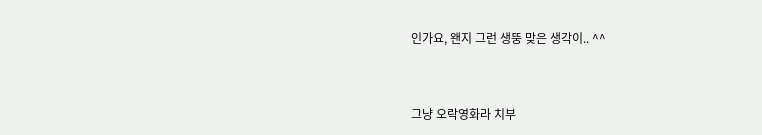인가요, 왠지 그런 생뚱 맞은 생각이.. ^^


그냥 오락영화라 치부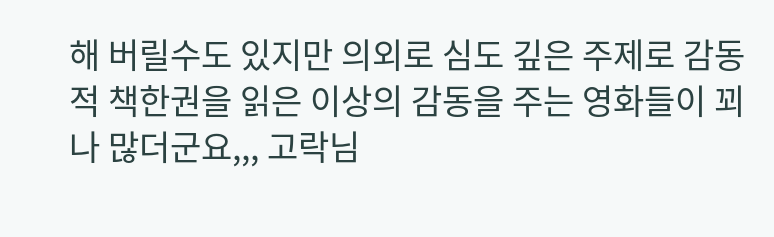해 버릴수도 있지만 의외로 심도 깊은 주제로 감동적 책한권을 읽은 이상의 감동을 주는 영화들이 꾀나 많더군요,,, 고락님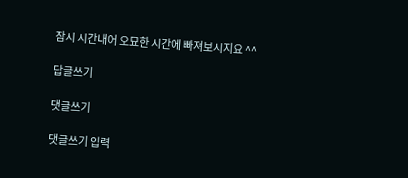잠시 시간내어 오묘한 시간에 빠져보시지요 ^^

답글쓰기

댓글쓰기

댓글쓰기 입력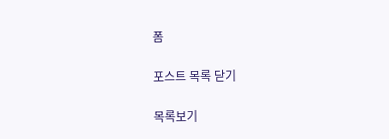폼

포스트 목록 닫기

목록보기